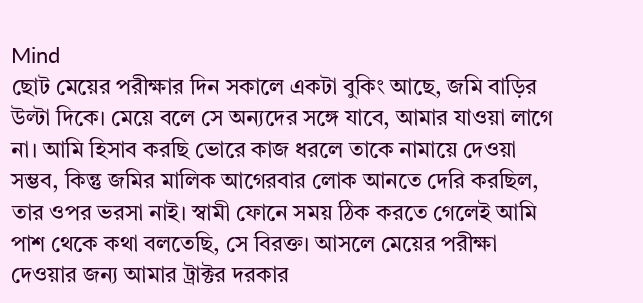Mind
ছোট মেয়ের পরীক্ষার দিন সকালে একটা বুকিং আছে, জমি বাড়ির উল্টা দিকে। মেয়ে বলে সে অন্যদের সঙ্গে যাবে, আমার যাওয়া লাগে না। আমি হিসাব করছি ভোরে কাজ ধরলে তাকে নামায়ে দেওয়া সম্ভব, কিন্তু জমির মালিক আগেরবার লোক আনতে দেরি করছিল, তার ওপর ভরসা নাই। স্বামী ফোনে সময় ঠিক করতে গেলেই আমি পাশ থেকে কথা বলতেছি, সে বিরক্ত। আসলে মেয়ের পরীক্ষা দেওয়ার জন্য আমার ট্রাক্টর দরকার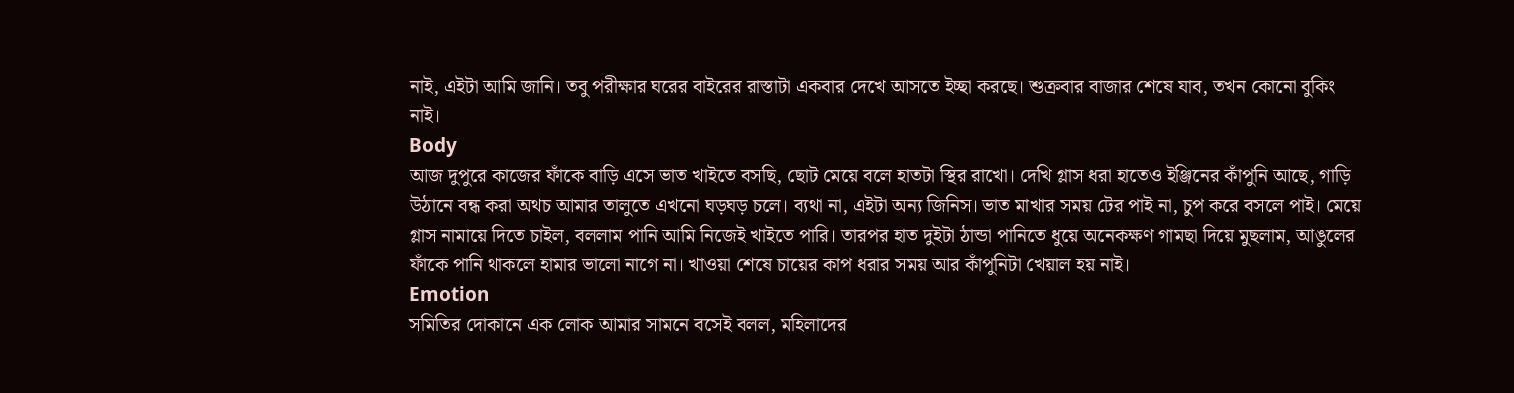নাই, এইটা আমি জানি। তবু পরীক্ষার ঘরের বাইরের রাস্তাটা একবার দেখে আসতে ইচ্ছা করছে। শুক্রবার বাজার শেষে যাব, তখন কোনো বুকিং নাই।
Body
আজ দুপুরে কাজের ফাঁকে বাড়ি এসে ভাত খাইতে বসছি, ছোট মেয়ে বলে হাতটা স্থির রাখো। দেখি গ্লাস ধরা হাতেও ইঞ্জিনের কাঁপুনি আছে, গাড়ি উঠানে বন্ধ করা অথচ আমার তালুতে এখনো ঘড়ঘড় চলে। ব্যথা না, এইটা অন্য জিনিস। ভাত মাখার সময় টের পাই না, চুপ করে বসলে পাই। মেয়ে গ্লাস নামায়ে দিতে চাইল, বললাম পানি আমি নিজেই খাইতে পারি। তারপর হাত দুইটা ঠান্ডা পানিতে ধুয়ে অনেকক্ষণ গামছা দিয়ে মুছলাম, আঙুলের ফাঁকে পানি থাকলে হামার ভালো নাগে না। খাওয়া শেষে চায়ের কাপ ধরার সময় আর কাঁপুনিটা খেয়াল হয় নাই।
Emotion
সমিতির দোকানে এক লোক আমার সামনে বসেই বলল, মহিলাদের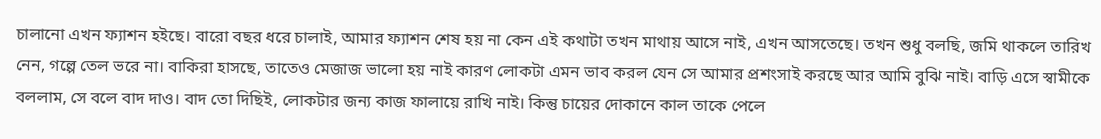চালানো এখন ফ্যাশন হইছে। বারো বছর ধরে চালাই, আমার ফ্যাশন শেষ হয় না কেন এই কথাটা তখন মাথায় আসে নাই, এখন আসতেছে। তখন শুধু বলছি, জমি থাকলে তারিখ নেন, গল্পে তেল ভরে না। বাকিরা হাসছে, তাতেও মেজাজ ভালো হয় নাই কারণ লোকটা এমন ভাব করল যেন সে আমার প্রশংসাই করছে আর আমি বুঝি নাই। বাড়ি এসে স্বামীকে বললাম, সে বলে বাদ দাও। বাদ তো দিছিই, লোকটার জন্য কাজ ফালায়ে রাখি নাই। কিন্তু চায়ের দোকানে কাল তাকে পেলে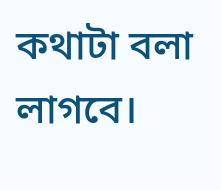কথাটা বলা লাগবে।